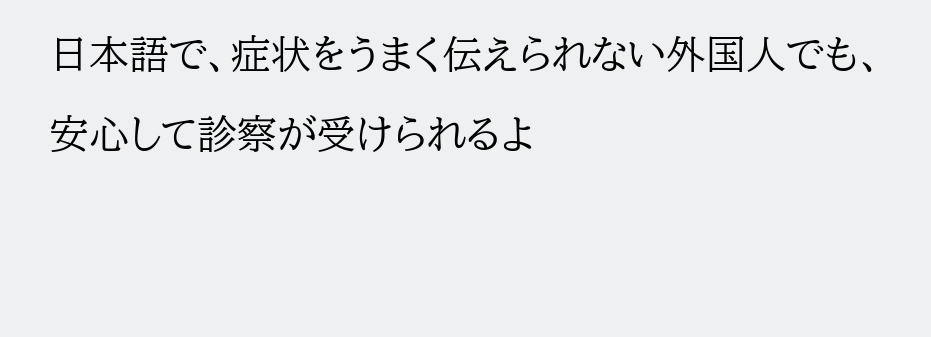日本語で、症状をうまく伝えられない外国人でも、
安心して診察が受けられるよ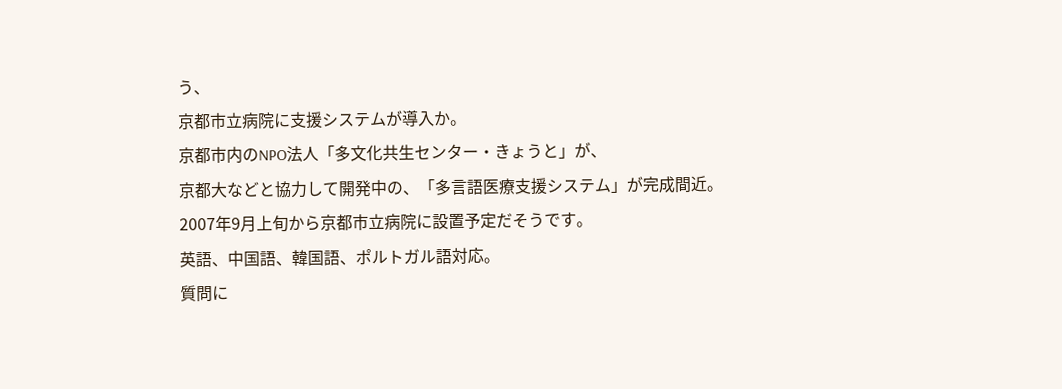う、
京都市立病院に支援システムが導入か。
京都市内のNPO法人「多文化共生センター・きょうと」が、
京都大などと協力して開発中の、「多言語医療支援システム」が完成間近。
2007年9月上旬から京都市立病院に設置予定だそうです。
英語、中国語、韓国語、ポルトガル語対応。
質問に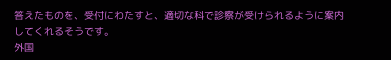答えたものを、受付にわたすと、適切な科で診察が受けられるように案内してくれるそうです。
外国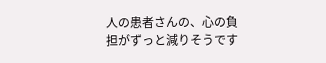人の患者さんの、心の負担がずっと減りそうです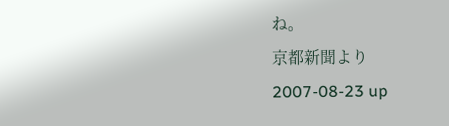ね。
京都新聞より
2007-08-23 up